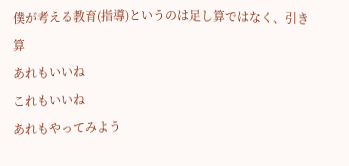僕が考える教育(指導)というのは足し算ではなく、引き算
あれもいいね
これもいいね
あれもやってみよう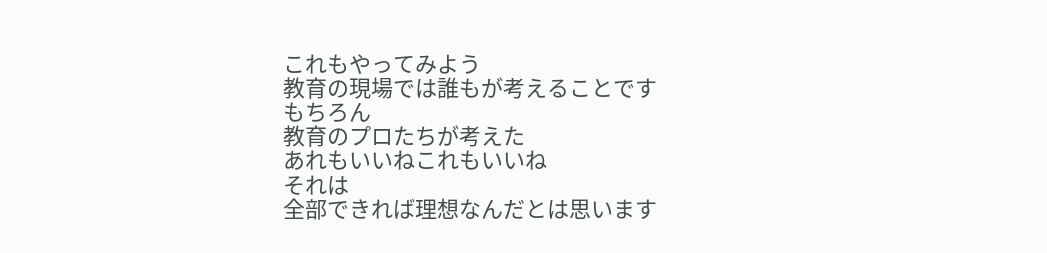これもやってみよう
教育の現場では誰もが考えることです
もちろん
教育のプロたちが考えた
あれもいいねこれもいいね
それは
全部できれば理想なんだとは思います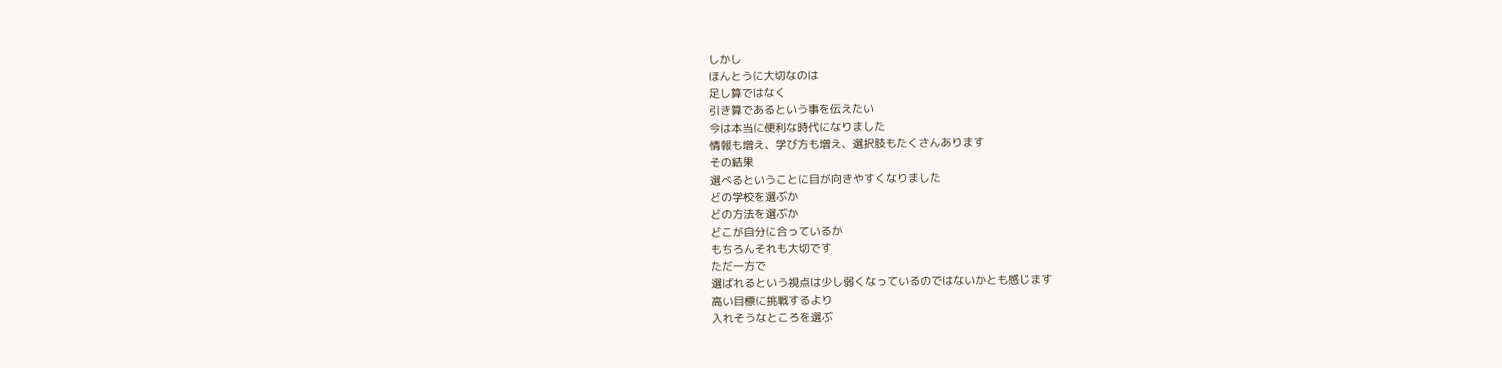しかし
ほんとうに大切なのは
足し算ではなく
引き算であるという事を伝えたい
今は本当に便利な時代になりました
情報も増え、学び方も増え、選択肢もたくさんあります
その結果
選べるということに目が向きやすくなりました
どの学校を選ぶか
どの方法を選ぶか
どこが自分に合っているか
もちろんそれも大切です
ただ一方で
選ばれるという視点は少し弱くなっているのではないかとも感じます
高い目標に挑戦するより
入れそうなところを選ぶ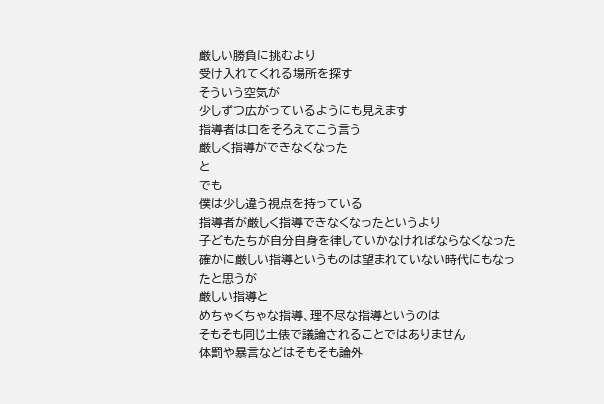厳しい勝負に挑むより
受け入れてくれる場所を探す
そういう空気が
少しずつ広がっているようにも見えます
指導者は口をそろえてこう言う
厳しく指導ができなくなった
と
でも
僕は少し違う視点を持っている
指導者が厳しく指導できなくなったというより
子どもたちが自分自身を律していかなければならなくなった
確かに厳しい指導というものは望まれていない時代にもなったと思うが
厳しい指導と
めちゃくちゃな指導、理不尽な指導というのは
そもそも同じ土俵で議論されることではありません
体罰や暴言などはそもそも論外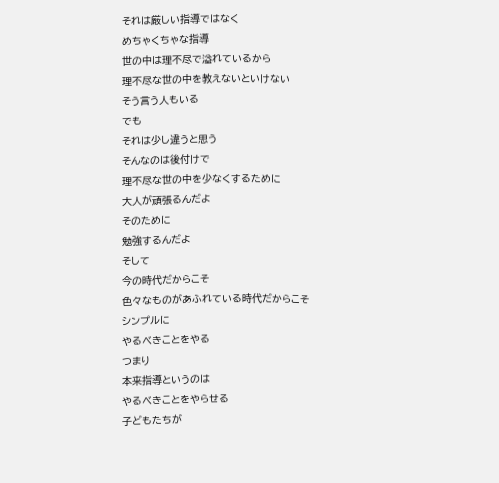それは厳しい指導ではなく
めちゃくちゃな指導
世の中は理不尽で溢れているから
理不尽な世の中を教えないといけない
そう言う人もいる
でも
それは少し違うと思う
そんなのは後付けで
理不尽な世の中を少なくするために
大人が頑張るんだよ
そのために
勉強するんだよ
そして
今の時代だからこそ
色々なものがあふれている時代だからこそ
シンプルに
やるべきことをやる
つまり
本来指導というのは
やるべきことをやらせる
子どもたちが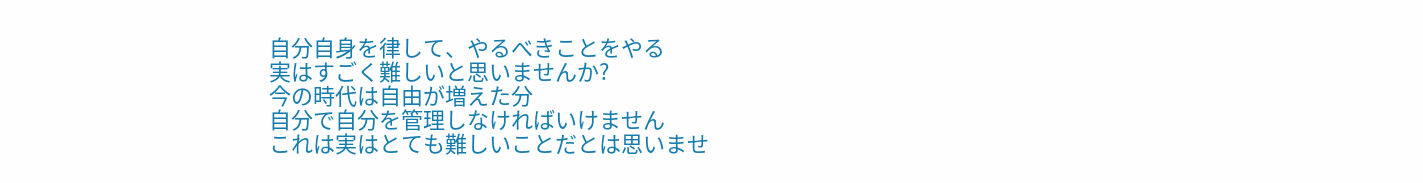自分自身を律して、やるべきことをやる
実はすごく難しいと思いませんか?
今の時代は自由が増えた分
自分で自分を管理しなければいけません
これは実はとても難しいことだとは思いませ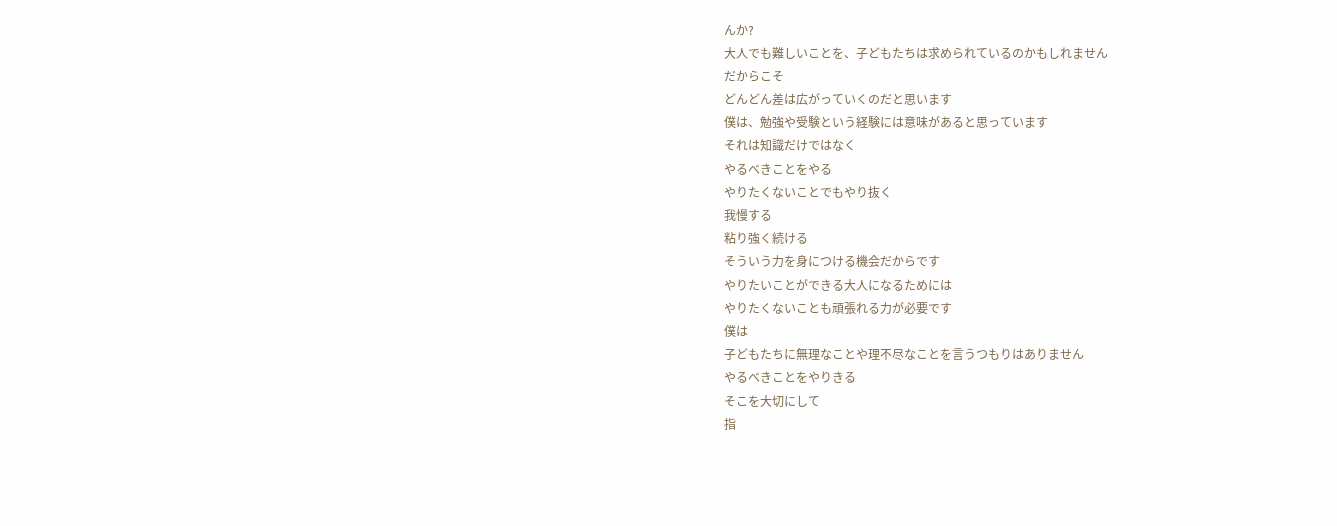んか?
大人でも難しいことを、子どもたちは求められているのかもしれません
だからこそ
どんどん差は広がっていくのだと思います
僕は、勉強や受験という経験には意味があると思っています
それは知識だけではなく
やるべきことをやる
やりたくないことでもやり抜く
我慢する
粘り強く続ける
そういう力を身につける機会だからです
やりたいことができる大人になるためには
やりたくないことも頑張れる力が必要です
僕は
子どもたちに無理なことや理不尽なことを言うつもりはありません
やるべきことをやりきる
そこを大切にして
指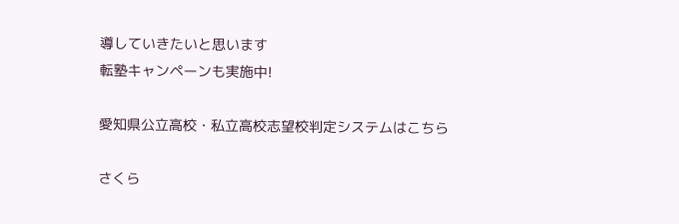導していきたいと思います
転塾キャンペーンも実施中!

愛知県公立高校・私立高校志望校判定システムはこちら

さくら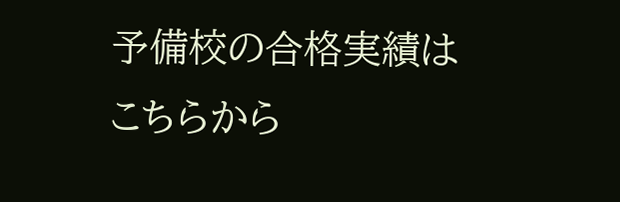予備校の合格実績はこちらから